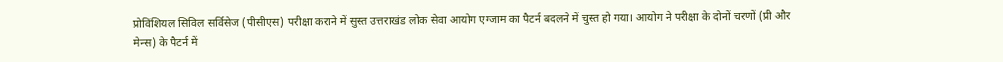प्रोविंशियल सिविल सर्विसेज (पीसीएस) परीक्षा कराने में सुस्त उत्तराखंड लोक सेवा आयोग एग्जाम का पैटर्न बदलने में चुस्त हो गया। आयोग ने परीक्षा के दोनों चरणों (प्री और मेन्स) के पैटर्न में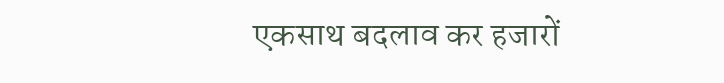एकसाथ बदलाव कर हजारों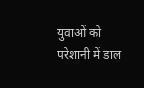युवाओं को परेशानी में डाल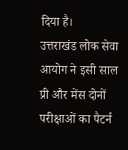दिया है।
उत्तराखंड लोक सेवा आयोग ने इसी साल प्री और मेंस दोनों परीक्षाओं का पैटर्न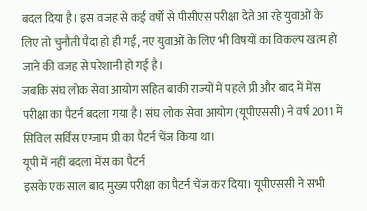बदल दिया है। इस वजह से कई वर्षों से पीसीएस परीक्षा देते आ रहे युवाओं के लिए तो चुनौती पैदा हो ही गई, नए युवाओं के लिए भी विषयों का विकल्प खत्म हो जाने की वजह से परेशानी हो गई है।
जबकि संघ लोक सेवा आयोग सहित बाकी राज्यों में पहले प्री और बाद में मेंस परीक्षा का पैटर्न बदला गया है। संघ लोक सेवा आयोग (यूपीएससी) ने वर्ष 2011 में सिविल सर्विस एग्जाम प्री का पैटर्न चेंज किया था।
यूपी में नहीं बदला मेंस का पैटर्न
इसके एक साल बाद मुख्य परीक्षा का पैटर्न चेंज कर दिया। यूपीएससी ने सभी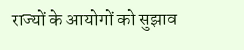राज्यों के आयोगों को सुझाव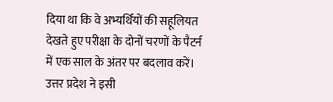दिया था कि वे अभ्यर्थियों की सहूलियत देखते हुए परीक्षा के दोनों चरणों के पैटर्न में एक साल के अंतर पर बदलाव करें।
उत्तर प्रदेश ने इसी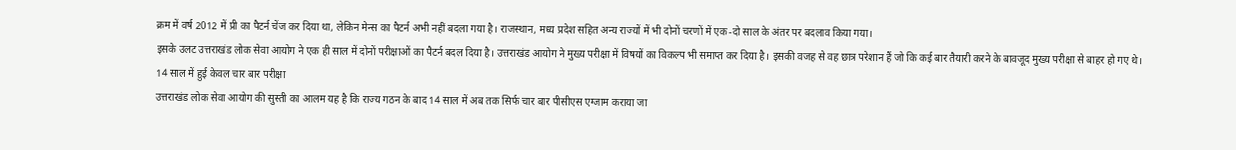क्रम में वर्ष 2012 में प्री का पैटर्न चेंज कर दिया था, लेकिन मेन्स का पैटर्न अभी नहीं बदला गया है। राजस्थान, मध्य प्रदेश सहित अन्य राज्यों में भी दोनों चरणों में एक-दो साल के अंतर पर बदलाव किया गया।
इसके उलट उत्तराखंड लोक सेवा आयोग ने एक ही साल में दोनों परीक्षाओं का पैटर्न बदल दिया है। उत्तराखंड आयोग ने मुख्य परीक्षा में विषयों का विकल्प भी समाप्त कर दिया है। इसकी वजह से वह छात्र परेशान हैं जो कि कई बार तैयारी करने के बावजूद मुख्य परीक्षा से बाहर हो गए थे।
14 साल में हुई केवल चार बार परीक्षा
उत्तराखंड लोक सेवा आयोग की सुस्ती का आलम यह है कि राज्य गठन के बाद 14 साल में अब तक सिर्फ चार बार पीसीएस एग्जाम कराया जा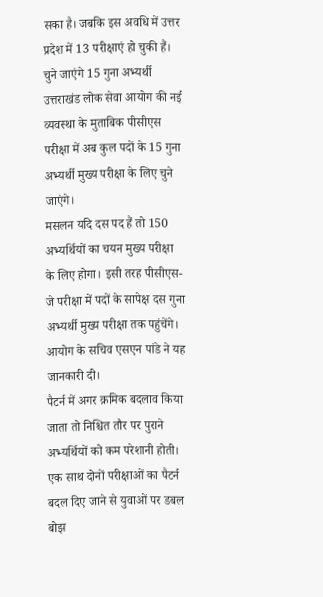सका है। जबकि इस अवधि में उत्तर प्रदेश में 13 परीक्षाएं हो चुकी हैं।
चुने जाएंगे 15 गुना अभ्यर्थी
उत्तराखंड लोक सेवा आयोग की नई व्यवस्था के मुताबिक पीसीएस परीक्षा में अब कुल पदों के 15 गुना अभ्यर्थी मुख्य परीक्षा के लिए चुने जाएंगे।
मसलन यदि दस पद हैं तो 150 अभ्यर्थियों का चयन मुख्य परीक्षा के लिए होगा। इसी तरह पीसीएस-जे परीक्षा में पदों के सापेक्ष दस गुना अभ्यर्थी मुख्य परीक्षा तक पहुंचेंगे। आयोग के सचिव एसएन पांडे ने यह जानकारी दी।
पैटर्न में अगर क्रमिक बदलाव किया जाता तो निश्चित तौर पर पुराने अभ्यर्थियों को कम परेशानी होती। एक साथ दोनों परीक्षाओं का पैटर्न बदल दिए जाने से युवाओं पर डबल बोझ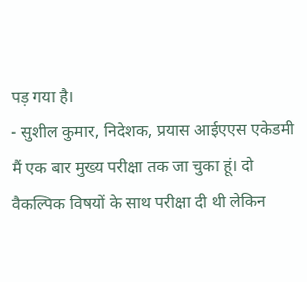पड़ गया है।
- सुशील कुमार, निदेशक, प्रयास आईएएस एकेडमी
मैं एक बार मुख्य परीक्षा तक जा चुका हूं। दो वैकल्पिक विषयों के साथ परीक्षा दी थी लेकिन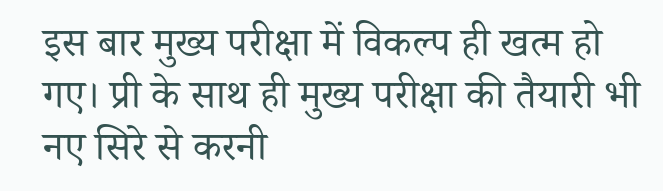इस बार मुख्य परीक्षा में विकल्प ही खत्म हो गए। प्री के साथ ही मुख्य परीक्षा की तैयारी भी नए सिरे से करनी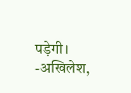पड़ेगी।
-अखिलेश,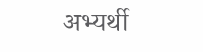अभ्यर्थी